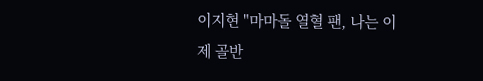이지현 "마마돌 열혈 팬, 나는 이제 골반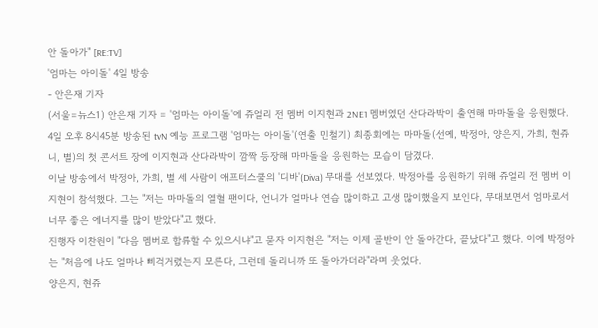안 돌아가" [RE:TV]
'엄마는 아이돌' 4일 방송
- 안은재 기자
(서울=뉴스1) 안은재 기자 = '엄마는 아이돌'에 쥬얼리 전 멤버 이지현과 2NE1 멤버였던 산다라박이 출연해 마마돌을 응원했다.
4일 오후 8시45분 방송된 tvN 예능 프로그램 '엄마는 아이돌'(연출 민철기) 최종회에는 마마돌(선예, 박정아, 양은지, 가희, 현쥬니, 별)의 첫 콘서트 장에 이지현과 산다라박이 깜짝 등장해 마마돌을 응원하는 모습이 담겼다.
이날 방송에서 박정아, 가희, 별 세 사람이 애프터스쿨의 '디바'(Diva) 무대를 선보였다. 박정아를 응원하기 위해 쥬얼리 전 멤버 이지현이 참석했다. 그는 "저는 마마돌의 열혈 팬이다, 언니가 얼마나 연습 많이하고 고생 많이했을지 보인다, 무대보면서 엄마로서 너무 좋은 에너지를 많이 받았다"고 했다.
진행자 이찬원이 "다음 멤버로 합류할 수 있으시냐"고 묻자 이지현은 "저는 이제 골반이 안 돌아간다, 끝났다"고 했다. 이에 박정아는 "처음에 나도 얼마나 삐걱거렸는지 모른다, 그런데 돌리니까 또 돌아가더라"라며 웃었다.
양은지, 현쥬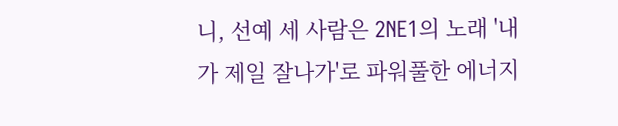니, 선예 세 사람은 2NE1의 노래 '내가 제일 잘나가'로 파워풀한 에너지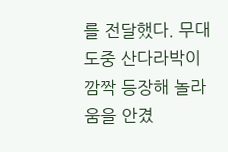를 전달했다. 무대 도중 산다라박이 깜짝 등장해 놀라움을 안겼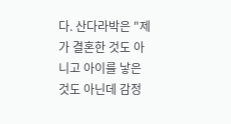다. 산다라박은 "제가 결혼한 것도 아니고 아이를 낳은 것도 아닌데 감정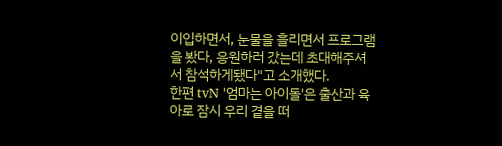이입하면서, 눈물을 흘리면서 프로그램을 봤다, 응원하러 갔는데 초대해주셔서 참석하게됐다"고 소개했다.
한편 tvN '엄마는 아이돌'은 출산과 육아로 잠시 우리 곁을 떠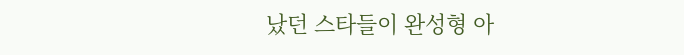났던 스타들이 완성형 아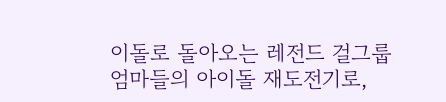이돌로 돌아오는 레전드 걸그룹 엄마들의 아이돌 재도전기로,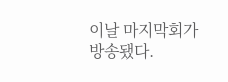이날 마지막회가 방송됐다.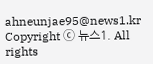ahneunjae95@news1.kr
Copyright ⓒ 뉴스1. All rights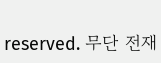reserved. 무단 전재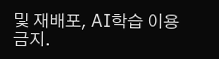및 재배포, AI학습 이용금지.